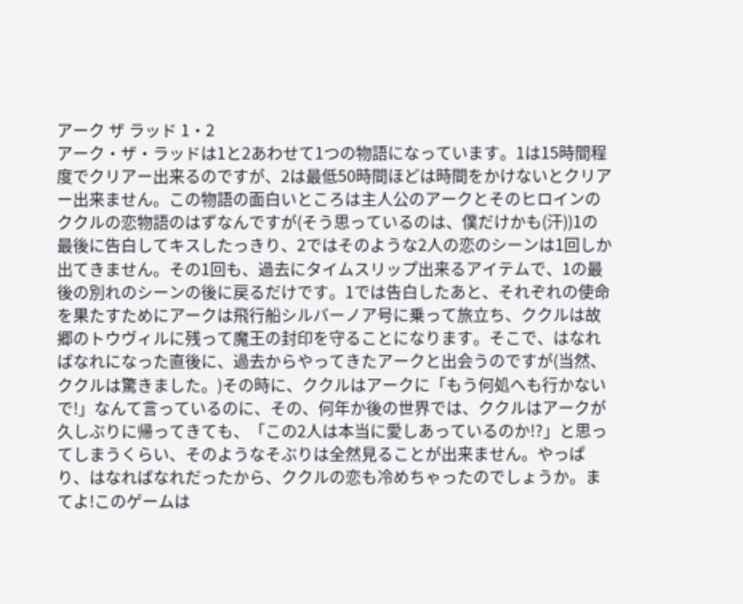アーク ザ ラッド 1・2
アーク・ザ・ラッドは1と2あわせて1つの物語になっています。1は15時間程度でクリアー出来るのですが、2は最低50時間ほどは時間をかけないとクリアー出来ません。この物語の面白いところは主人公のアークとそのヒロインのククルの恋物語のはずなんですが(そう思っているのは、僕だけかも(汗))1の最後に告白してキスしたっきり、2ではそのような2人の恋のシーンは1回しか出てきません。その1回も、過去にタイムスリップ出来るアイテムで、1の最後の別れのシーンの後に戻るだけです。1では告白したあと、それぞれの使命を果たすためにアークは飛行船シルバーノア号に乗って旅立ち、ククルは故郷のトウヴィルに残って魔王の封印を守ることになります。そこで、はなればなれになった直後に、過去からやってきたアークと出会うのですが(当然、ククルは驚きました。)その時に、ククルはアークに「もう何処へも行かないで!」なんて言っているのに、その、何年か後の世界では、ククルはアークが久しぶりに帰ってきても、「この2人は本当に愛しあっているのか!?」と思ってしまうくらい、そのようなそぶりは全然見ることが出来ません。やっぱり、はなればなれだったから、ククルの恋も冷めちゃったのでしょうか。まてよ!このゲームは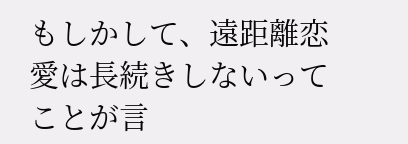もしかして、遠距離恋愛は長続きしないってことが言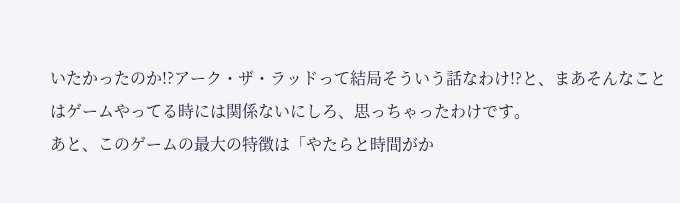いたかったのか!?アーク・ザ・ラッドって結局そういう話なわけ!?と、まあそんなことはゲームやってる時には関係ないにしろ、思っちゃったわけです。
あと、このゲームの最大の特徴は「やたらと時間がか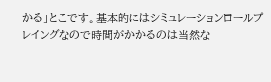かる」とこです。基本的にはシミュレーションロールプレイングなので時間がかかるのは当然な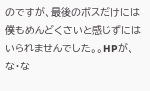のですが、最後のボスだけには僕もめんどくさいと感じずにはいられませんでした。。HPが、な・な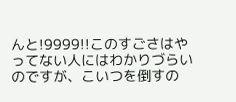んと!9999!!このすごさはやってない人にはわかりづらいのですが、こいつを倒すの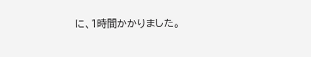に、1時間かかりました。